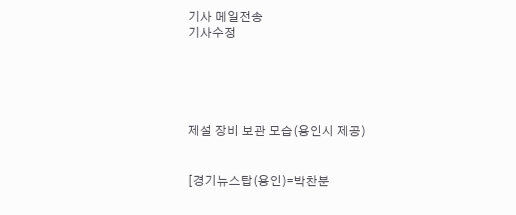기사 메일전송
기사수정





제설 장비 보관 모습(용인시 제공)


[경기뉴스탑(용인)=박찬분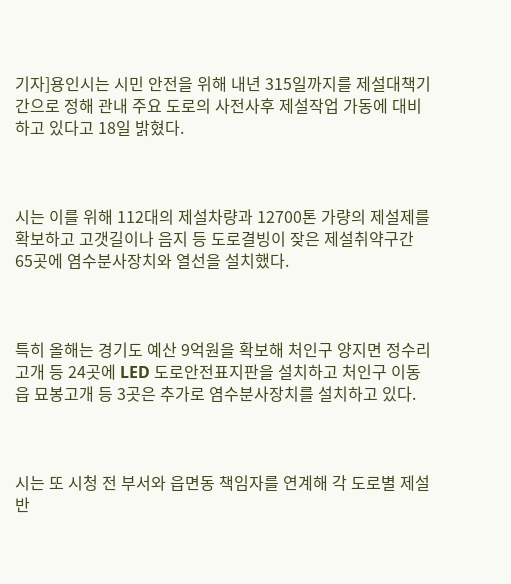기자]용인시는 시민 안전을 위해 내년 315일까지를 제설대책기간으로 정해 관내 주요 도로의 사전사후 제설작업 가동에 대비하고 있다고 18일 밝혔다.



시는 이를 위해 112대의 제설차량과 12700톤 가량의 제설제를 확보하고 고갯길이나 음지 등 도로결빙이 잦은 제설취약구간 65곳에 염수분사장치와 열선을 설치했다.



특히 올해는 경기도 예산 9억원을 확보해 처인구 양지면 정수리 고개 등 24곳에 LED 도로안전표지판을 설치하고 처인구 이동읍 묘봉고개 등 3곳은 추가로 염수분사장치를 설치하고 있다.



시는 또 시청 전 부서와 읍면동 책임자를 연계해 각 도로별 제설반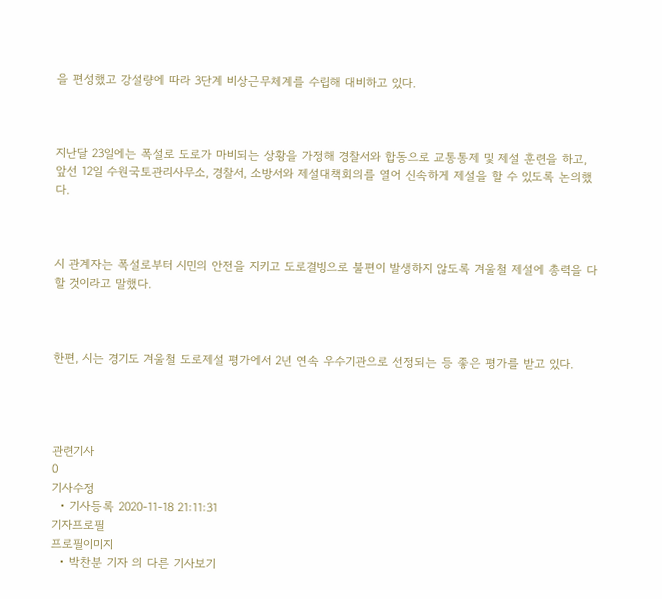을 편성했고 강설량에 따라 3단계 비상근무체계를 수립해 대비하고 있다.



지난달 23일에는 폭설로 도로가 마비되는 상황을 가정해 경찰서와 합동으로 교통통제 및 제설 훈련을 하고, 앞선 12일 수원국토관리사무소, 경찰서, 소방서와 제설대책회의를 열어 신속하게 제설을 할 수 있도록 논의했다.



시 관계자는 폭설로부터 시민의 안전을 지키고 도로결빙으로 불편이 발생하지 않도록 겨울철 제설에 총력을 다할 것이라고 말했다.



한편, 시는 경기도 겨울철 도로제설 평가에서 2년 연속 우수기관으로 선정되는 등 좋은 평가를 받고 있다.




관련기사
0
기사수정
  • 기사등록 2020-11-18 21:11:31
기자프로필
프로필이미지
  • 박찬분 기자 의 다른 기사보기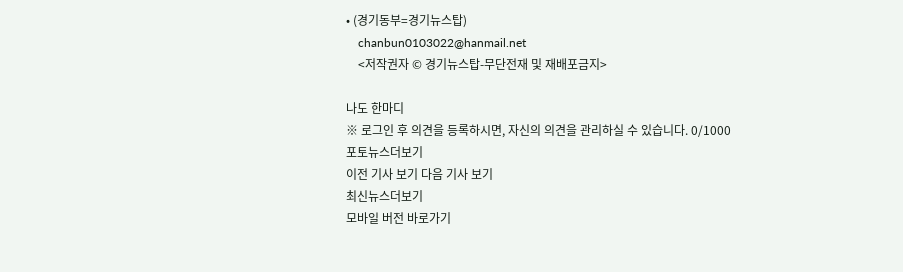• (경기동부=경기뉴스탑)
    chanbun0103022@hanmail.net
    <저작권자 © 경기뉴스탑-무단전재 및 재배포금지>

나도 한마디
※ 로그인 후 의견을 등록하시면, 자신의 의견을 관리하실 수 있습니다. 0/1000
포토뉴스더보기
이전 기사 보기 다음 기사 보기
최신뉴스더보기
모바일 버전 바로가기